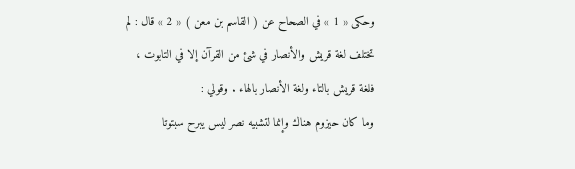وحكى « 1 » في الصحاح عن ( القاسم بن معن ) « 2 » قال : لم تختلف لغة قريش والأنصار في شئ من القرآن إلا في التابوت ، فلغة قريش بالتاء ولغة الأنصار بالهاء . وقولي :
وما كان حيزوم هناك وإنما لتشبيه نصر ليس يبرح سبتوتا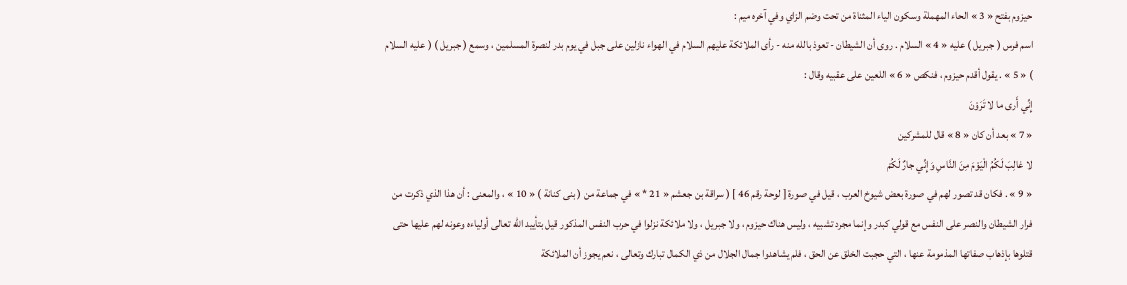حيزوم بفتح « 3 » الحاء المهملة وسكون الياء المثناة من تحت وضم الزاي وفي آخره ميم :
اسم فرس ( جبريل ) عليه « 4 » السلام . روى أن الشيطان - تعوذ بالله منه - رأى الملائكة عليهم السلام في الهواء نازلين على جبل في يوم بدر لنصرة المسلمين ، وسمع ( جبريل ) ( عليه السلام ) « 5 » . يقول أقدم حيزوم ، فنكص « 6 » اللعين على عقبيه وقال :
إِنِّي أَرى ما لا تَرَوْنَ
« 7 » بعد أن كان « 8 » قال للمشركين
لا غالِبَ لَكُمُ الْيَوْمَ مِنَ النَّاسِ وَإِنِّي جارٌ لَكُمْ
« 9 » . فكان قد تصور لهم في صورة بعض شيوخ العرب ، قيل في صورة [ لوحة رقم 46 ] ( سراقة بن جعشم « 21 * » في جماعة من ( بنى كنانة ) « 10 » ، والمعنى : أن هذا الذي ذكرت من فرار الشيطان والنصر على النفس مع قولي كبدر وإنما مجرد تشبيه ، وليس هناك حيزوم ، ولا جبريل ، ولا ملائكة نزلوا في حرب النفس المذكور قيل بتأييد الله تعالى أولياءه وعونه لهم عليها حتى قتلوها بإذهاب صفاتها المذمومة عنها ، التي حجبت الخلق عن الحق ، فلم يشاهدوا جمال الجلال من ذي الكمال تبارك وتعالى ، نعم يجوز أن الملائكة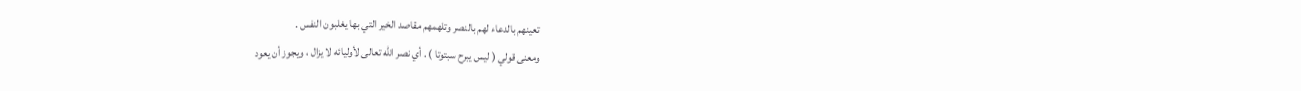تعينهم بالدعاء لهم بالنصر وتلهمهم مقاصد الخير التي بها يغلبون النفس .
ومعنى قولي ( ليس يبرح سبتوتا ) . أي نصر الله تعالى لأوليائه لا يزال ، ويجوز أن يعود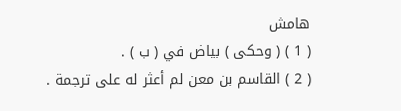هامش
( 1 ) ( وحكى ) بياض في ( ب ) .
( 2 ) القاسم بن معن لم أعثر له على ترجمة .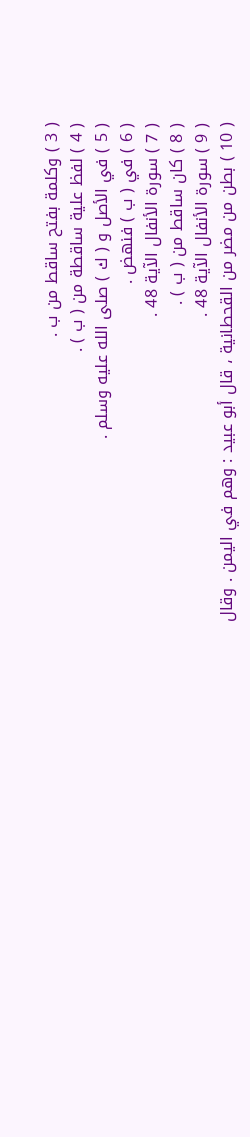( 3 ) وكلمة بفتح ساقط من ب .
( 4 ) لفظ علية ساقطة من ( ب ) .
( 5 ) في الأصل و ( ك ) صلى الله عليه وسلم .
( 6 ) في ( ب ) فنهض .
( 7 ) سورة الأنفال الآية 48 .
( 8 ) كان ساقط من ( ب ) .
( 9 ) سورة الأنفال الآية 48 .
( 10 ) بطن من مضر من القحطانية ، قال أبو عبيد : وهم في اليمن . وقال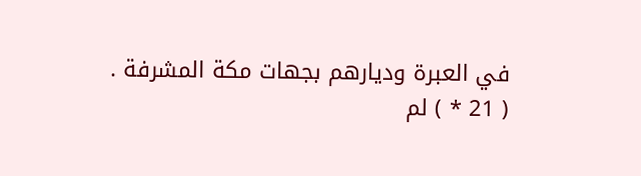في العبرة وديارهم بجهات مكة المشرفة .
( 21 * ) لم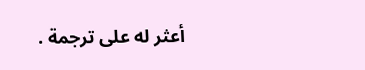أعثر له على ترجمة .